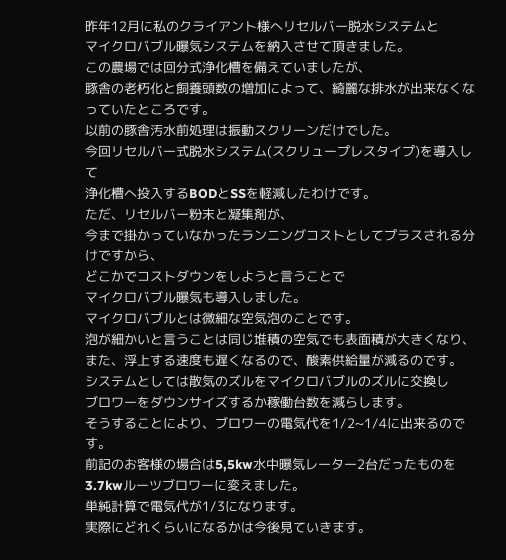昨年12月に私のクライアント様へリセルバー脱水システムと
マイクロバブル曝気システムを納入させて頂きました。
この農場では回分式浄化槽を備えていましたが、
豚舎の老朽化と飼養頭数の増加によって、綺麗な排水が出来なくなっていたところです。
以前の豚舎汚水前処理は振動スクリーンだけでした。
今回リセルバー式脱水システム(スクリュープレスタイプ)を導入して
浄化槽へ投入するBODとSSを軽減したわけです。
ただ、リセルバー粉末と凝集剤が、
今まで掛かっていなかったランニングコストとしてプラスされる分けですから、
どこかでコストダウンをしようと言うことで
マイクロバブル曝気も導入しました。
マイクロバブルとは微細な空気泡のことです。
泡が細かいと言うことは同じ堆積の空気でも表面積が大きくなり、
また、浮上する速度も遅くなるので、酸素供給量が減るのです。
システムとしては散気のズルをマイクロバブルのズルに交換し
ブロワーをダウンサイズするか稼働台数を減らします。
そうすることにより、ブロワーの電気代を1/2~1/4に出来るのです。
前記のお客様の場合は5,5kw水中曝気レーター2台だったものを
3.7kwルーツブロワーに変えました。
単純計算で電気代が1/3になります。
実際にどれくらいになるかは今後見ていきます。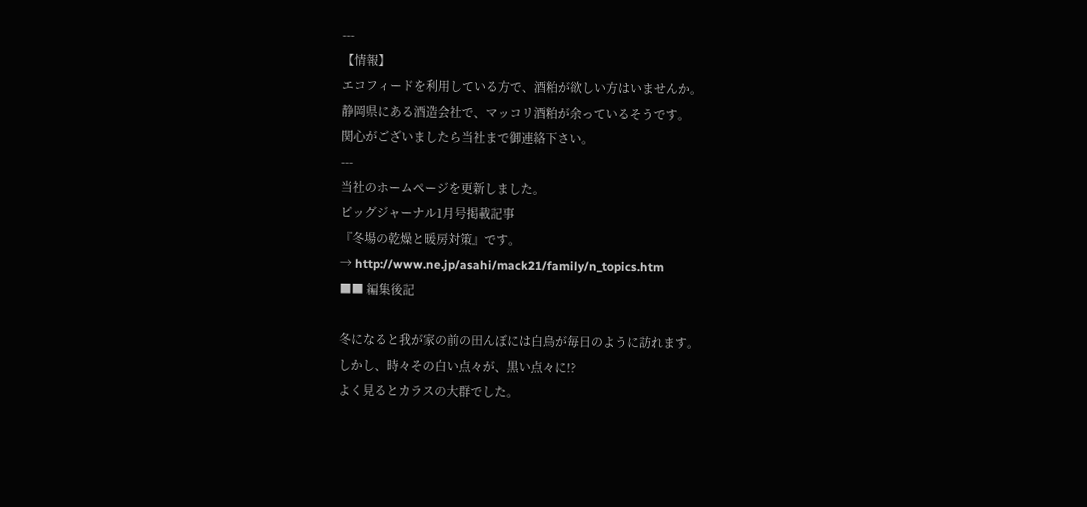---
【情報】
エコフィードを利用している方で、酒粕が欲しい方はいませんか。
静岡県にある酒造会社で、マッコリ酒粕が余っているそうです。
関心がございましたら当社まで御連絡下さい。
---
当社のホームページを更新しました。
ピッグジャーナル1月号掲載記事
『冬場の乾燥と暖房対策』です。
→ http://www.ne.jp/asahi/mack21/family/n_topics.htm
■■ 編集後記

冬になると我が家の前の田んぼには白鳥が毎日のように訪れます。
しかし、時々その白い点々が、黒い点々に!?
よく見るとカラスの大群でした。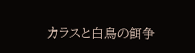カラスと白鳥の餌争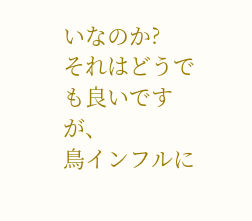いなのか?
それはどうでも良いですが、
鳥インフルに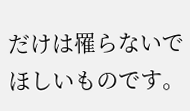だけは罹らないでほしいものです。